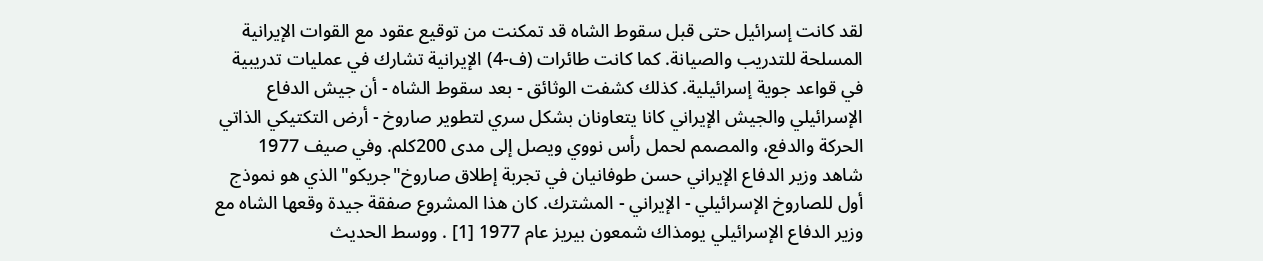لقد كانت إسرائيل حتى قبل سقوط الشاه قد تمكنت من توقيع عقود مع القوات الإيرانية المسلحة للتدريب والصيانة. كما كانت طائرات (ف-4) الإيرانية تشارك في عمليات تدريبية في قواعد جوية إسرائيلية. كذلك كشفت الوثائق - بعد سقوط الشاه - أن جيش الدفاع الإسرائيلي والجيش الإيراني كانا يتعاونان بشكل سري لتطوير صاروخ - أرض التكتيكي الذاتي الحركة والدفع، والمصمم لحمل رأس نووي ويصل إلى مدى 200كلم. وفي صيف 1977 شاهد وزير الدفاع الإيراني حسن طوفانيان في تجربة إطلاق صاروخ"جريكو"الذي هو نموذج أول للصاروخ الإسرائيلي - الإيراني - المشترك. كان هذا المشروع صفقة جيدة وقعها الشاه مع وزير الدفاع الإسرائيلي يومذاك شمعون بيريز عام 1977 [1] . ووسط الحديث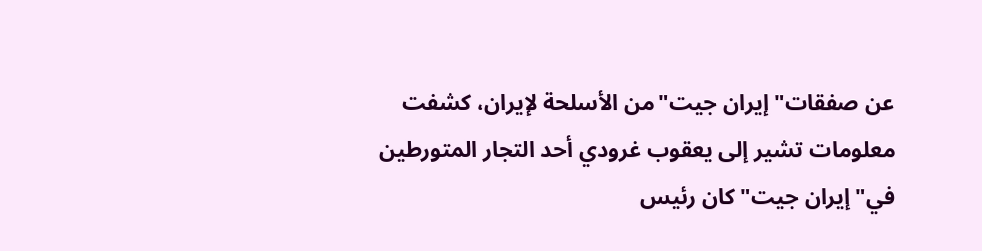عن صفقات"إيران جيت"من الأسلحة لإيران، كشفت معلومات تشير إلى يعقوب غرودي أحد التجار المتورطين في"إيران جيت"كان رئيس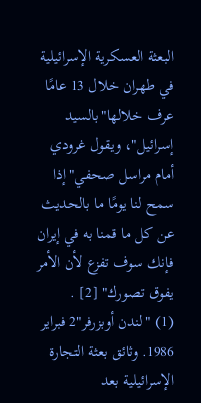البعثة العسكرية الإسرائيلية في طهران خلال 13 عامًا عرف خلالها"بالسيد إسرائيل"، ويقول غرودي أمام مراسل صحفي"إذا سمح لنا يومًا ما بالحديث عن كل ما قمنا به في إيران فإنك سوف تفزع لأن الأمر يفوق تصورك" [2] .
(1) "لندن أوبزرفر"2 فبراير 1986. وثائق بعثة التجارة الإسرائيلية بعد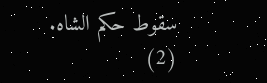سقوط حكم الشاه.
(2)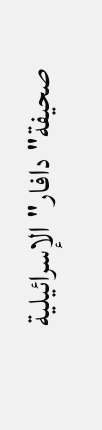صحيفة"دافار"الإسرائيلية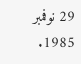29 نوفمبر 1985.